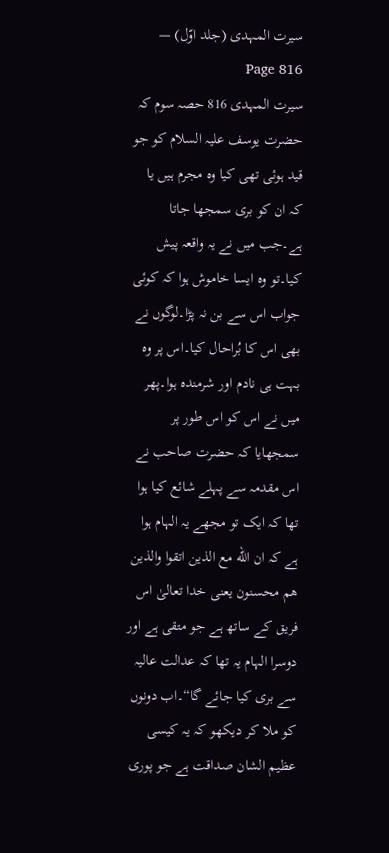سیرت المہدی (جلد اوّل) — Page 816
سیرت المہدی 816 حصہ سوم کہ حضرت یوسف علیہ السلام کو جو قید ہوئی تھی کیا وہ مجرم ہیں یا کہ ان کو بری سمجھا جاتا ہے۔جب میں نے یہ واقعہ پیش کیا۔تو وہ ایسا خاموش ہوا کہ کوئی جواب اس سے بن نہ پڑا۔لوگوں نے بھی اس کا بُراحال کیا۔اس پر وہ بہت ہی نادم اور شرمندہ ہوا۔پھر میں نے اس کو اس طور پر سمجھایا کہ حضرت صاحب نے اس مقدمہ سے پہلے شائع کیا ہوا تھا کہ ایک تو مجھے یہ الہام ہوا ہے کہ ان الله مع الذين اتقوا والذين هم محسنون یعنی خدا تعالیٰ اس فریق کے ساتھ ہے جو متقی ہے اور دوسرا الہام یہ تھا کہ عدالت عالیہ سے بری کیا جائے گا“۔اب دونوں کو ملا کر دیکھو کہ یہ کیسی عظیم الشان صداقت ہے جو پوری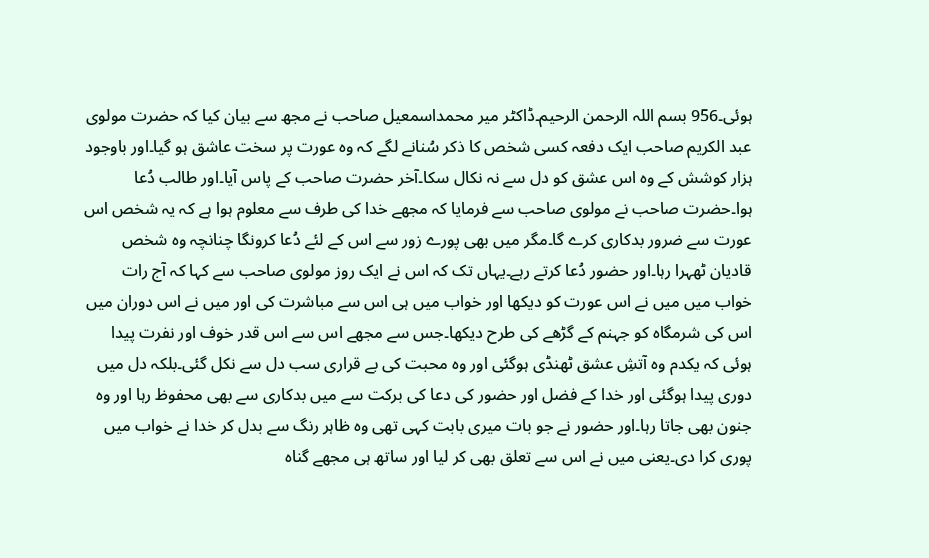ہوئی۔956 بسم اللہ الرحمن الرحیم۔ڈاکٹر میر محمداسمعیل صاحب نے مجھ سے بیان کیا کہ حضرت مولوی عبد الکریم صاحب ایک دفعہ کسی شخص کا ذکر سُنانے لگے کہ وہ عورت پر سخت عاشق ہو گیا۔اور باوجود ہزار کوشش کے وہ اس عشق کو دل سے نہ نکال سکا۔آخر حضرت صاحب کے پاس آیا۔اور طالب دُعا ہوا۔حضرت صاحب نے مولوی صاحب سے فرمایا کہ مجھے خدا کی طرف سے معلوم ہوا ہے کہ یہ شخص اس عورت سے ضرور بدکاری کرے گا۔مگر میں بھی پورے زور سے اس کے لئے دُعا کرونگا چنانچہ وہ شخص قادیان ٹھہرا رہا۔اور حضور دُعا کرتے رہے۔یہاں تک کہ اس نے ایک روز مولوی صاحب سے کہا کہ آج رات خواب میں میں نے اس عورت کو دیکھا اور خواب میں ہی اس سے مباشرت کی اور میں نے اس دوران میں اس کی شرمگاہ کو جہنم کے گڑھے کی طرح دیکھا۔جس سے مجھے اس سے اس قدر خوف اور نفرت پیدا ہوئی کہ یکدم وہ آتشِ عشق ٹھنڈی ہوگئی اور وہ محبت کی بے قراری سب دل سے نکل گئی۔بلکہ دل میں دوری پیدا ہوگئی اور خدا کے فضل اور حضور کی دعا کی برکت سے میں بدکاری سے بھی محفوظ رہا اور وہ جنون بھی جاتا رہا۔اور حضور نے جو بات میری بابت کہی تھی وہ ظاہر رنگ سے بدل کر خدا نے خواب میں پوری کرا دی۔یعنی میں نے اس سے تعلق بھی کر لیا اور ساتھ ہی مجھے گناہ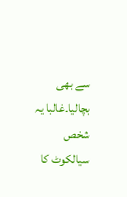سے بھی بچالیا۔غالبا یہ شخص سیالکوٹ کا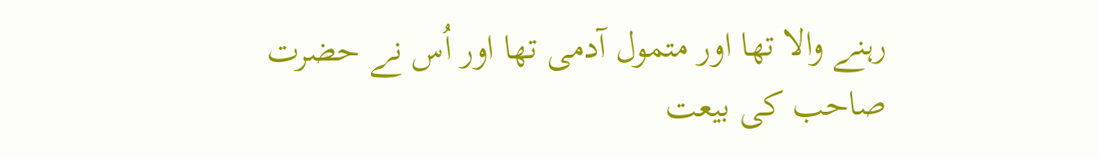رہنے والا تھا اور متمول آدمی تھا اور اُس نے حضرت صاحب کی بیعت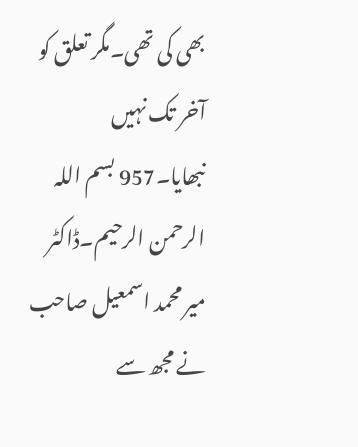بھی کی تھی۔مگر تعلق کو آخر تک نہیں نبھایا۔957 بسم اللہ الرحمن الرحیم۔ڈاکٹر میر محمد اسمعیل صاحب نے مجھ سے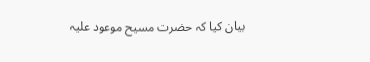بیان کیا کہ حضرت مسیح موعود علیہ